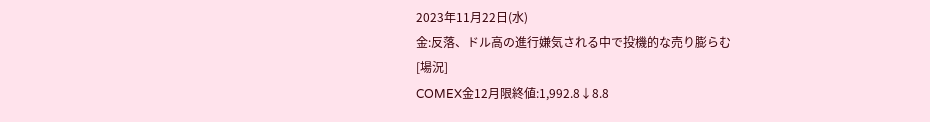2023年11月22日(水)
金:反落、ドル高の進行嫌気される中で投機的な売り膨らむ
[場況]
COMEX金12月限終値:1,992.8↓8.8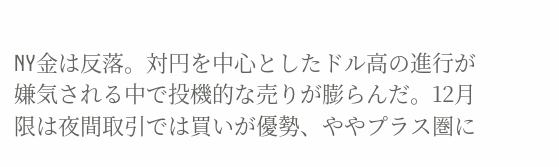NY金は反落。対円を中心としたドル高の進行が嫌気される中で投機的な売りが膨らんだ。12月限は夜間取引では買いが優勢、ややプラス圏に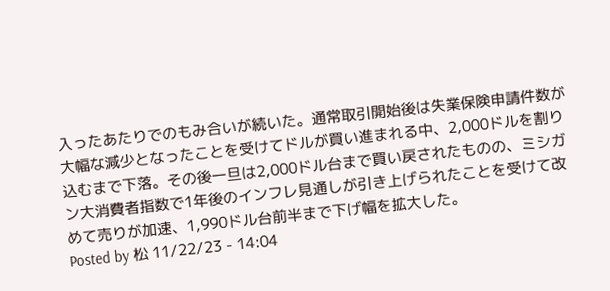入ったあたりでのもみ合いが続いた。通常取引開始後は失業保険申請件数が大幅な減少となったことを受けてドルが買い進まれる中、2,000ドルを割り込むまで下落。その後一旦は2,000ドル台まで買い戻されたものの、ミシガン大消費者指数で1年後のインフレ見通しが引き上げられたことを受けて改めて売りが加速、1,990ドル台前半まで下げ幅を拡大した。
Posted by 松 11/22/23 - 14:04